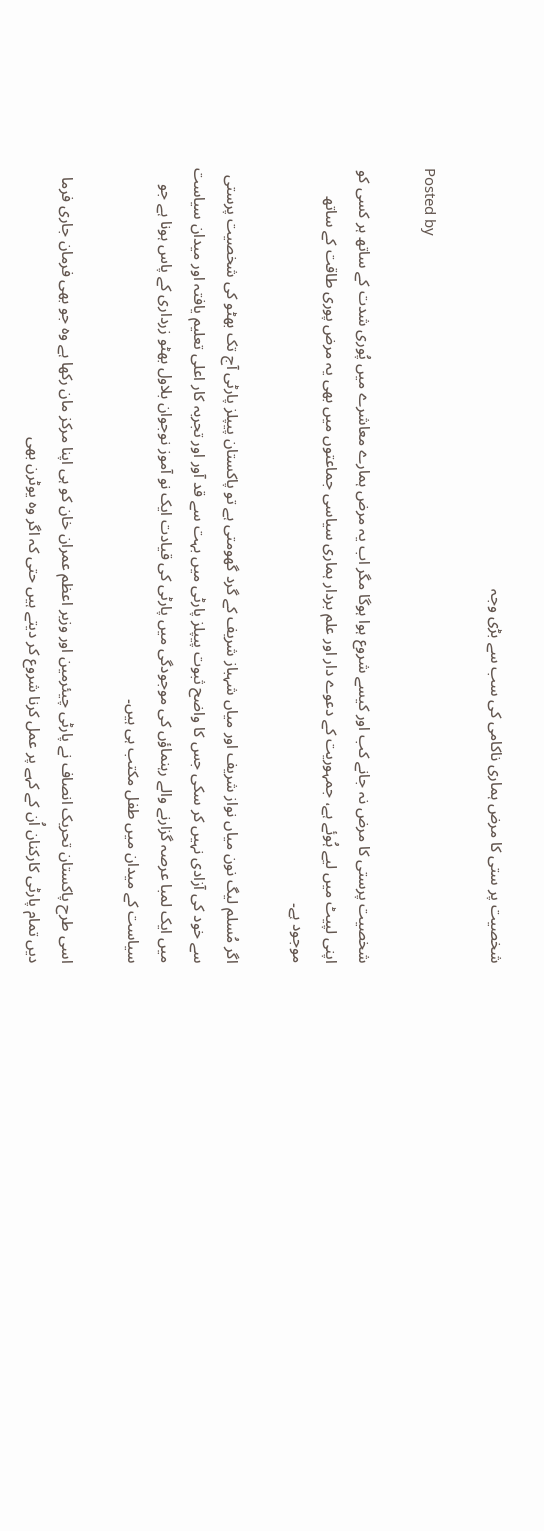شخصیت پر ستی کا مرض ہماری ناکامی کی سب سے بڑی وجہ

Posted by

شخصیت پرستی کا مرض نہ جانے کب اور کیسے شروع ہوا ہوگا مگر اب یہ مرض ہمارے معاشرے میں پُوری شدت کے ساتھ ہر کسی کو اپنی لپیٹ میں لیے ہُوئے ہے، جمہوریت کے دعوے دار اور علم بردار ہماری سیاسی جماعتوں میں بھی یہ مرض پوری طاقت کے ساتھ موجود ہے۔

اگر مُسلم لیگ نون میاں نواز شریف اور میاں شہباز شریف کے گرد گھومتی ہے تو پاکستان پیپلز پارٹی آج تک بھٹو کی شخصیت پرستی سے خود کی آزادی نہیں کر سکی جس کا واضح ثبوت پیپلز پارٹی میں بہت سے قد آور اور تجربہ کار اعلی تعلیم یافتہ اور میدان سیاست میں ایک لمبا عرصہ گزارنے والے رہنماؤں کی موجودگی میں پارٹی کی قیادت ایک نو آموز نوجوان بلاول بھٹو زرداری کے پاس ہونا ہے جو سیاست کے میدان میں طفل مکتب ہی ہیں۔

اسی طرح پاکستان تحریک انصاف نے پارٹی چیئرمین اور وزیر اعظم عمران خان کو ہی اپنا مرکز مان رکھا ہے وہ جو بھی فرمان جاری فرما دیں تمام پارٹی کارکنان اُن کے کہے پر عمل کرنا شروع کر دیتے ہیں حتی کہ اگر وہ یوٹرن بھی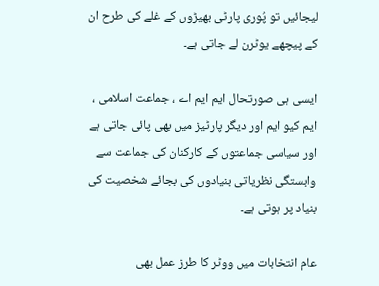لیجائیں تو پُوری پارٹی بھیڑوں کے غلے کی طرح ان کے پیچھے یوٹرن لے جاتی ہے۔

ایسی ہی صورتحال ایم ایم اے ، جماعت اسلامی ، ایم کیو ایم اور دیگر پارٹیز میں بھی پائی جاتی ہے اور سیاسی جماعتوں کے کارکنان کی جماعت سے وابستگی نظریاتی بنیادوں کی بجائے شخصیت کی بنیاد پر ہوتی ہے۔

عام انتخابات میں ووٹر کا طرز عمل بھی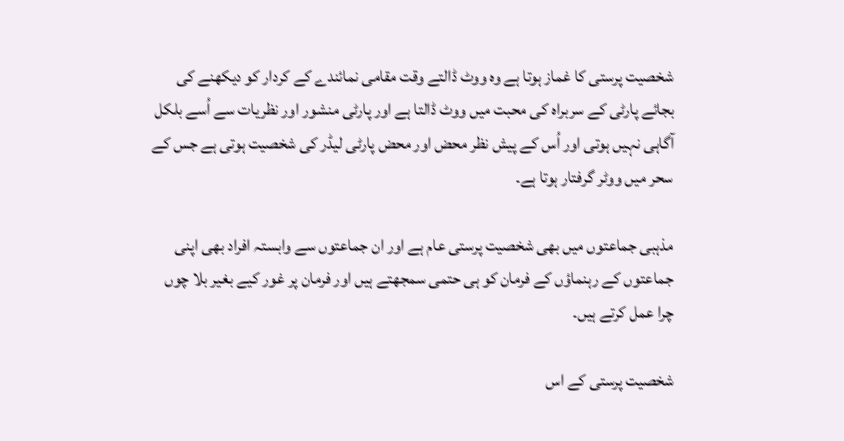شخصیت پرستی کا غماز ہوتا ہے وہ ووٹ ڈالتے وقت مقامی نمائندے کے کردار کو دیکھنے کی بجائے پارٹی کے سربراہ کی محبت میں ووٹ ڈالتا ہے اور پارٹی منشور اور نظریات سے اُسے بلکل آگاہی نہیں ہوتی اور اُس کے پیش نظر محض اور محض پارٹی لیڈر کی شخصیت ہوتی ہے جس کے سحر میں ووٹر گرفتار ہوتا ہے۔

مذہبی جماعتوں میں بھی شخصیت پرستی عام ہے اور ان جماعتوں سے وابستہ افراد بھی اپنی جماعتوں کے رہنماؤں کے فرمان کو ہی حتمی سمجھتے ہیں اور فرمان پر غور کیے بغیر بلا چوں چرا عمل کرتے ہیں۔

شخصیت پرستی کے اس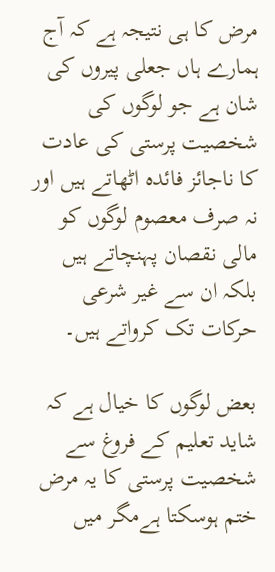مرض کا ہی نتیجہ ہے کہ آج ہمارے ہاں جعلی پیروں کی شان ہے جو لوگوں کی شخصیت پرستی کی عادت کا ناجائز فائدہ اٹھاتے ہیں اور نہ صرف معصوم لوگوں کو مالی نقصان پہنچاتے ہیں بلکہ ان سے غیر شرعی حرکات تک کرواتے ہیں۔

بعض لوگوں کا خیال ہے کہ شاید تعلیم کے فروغ سے شخصیت پرستی کا یہ مرض ختم ہوسکتا ہےمگر میں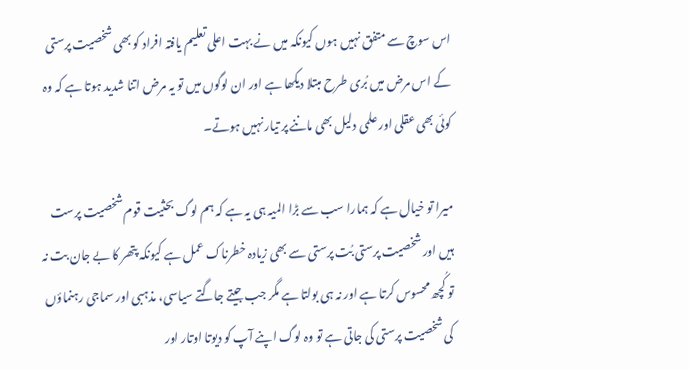اس سوچ سے متفق نہیں ہوں کیونکہ میں نے بہت اعلی تعلیم یافتہ افراد کو بھی شخصیت پرستی کے اس مرض میں بُری طرح مبتلا دیکھا ہے اور ان لوگوں میں تو یہ مرض اتنا شدید ہوتا ہے کہ وہ کوئی بھی عقلی اور علمی دلیل بھی ماننے پر تیار نہیں ہوتے۔

میرا تو خیال ہے کہ ہمارا سب سے بڑا المیہ ہی یہ ہے کہ ہم لوگ بحثیت قوم شخصیت پرست ہیں اور شخصیت پرستی بُت پرستی سے بھی زیادہ خطرناک عمل ہے کیونکہ پتھر کا بے جان بت نہ تو کُچھ محسوس کرتا ہے اور نہ ہی بولتا ہے مگر جب جیتے جاگتے سیاسی، مذہبی اور سماجی رہنماؤں کی شخصیت پرستی کی جاتی ہے تو وہ لوگ اپنے آپ کو دیوتا اوتار اور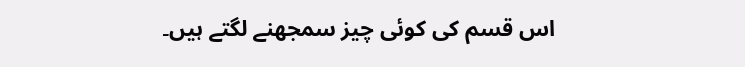اس قسم کی کوئی چیز سمجھنے لگتے ہیں۔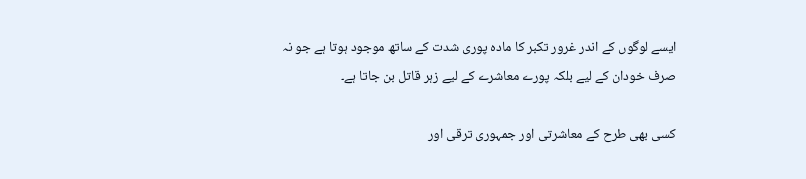ایسے لوگوں کے اندر غرور تکبر کا مادہ پوری شدت کے ساتھ موجود ہوتا ہے جو نہ صرف خودان کے لیے بلکہ پورے معاشرے کے لیے زہر قاتل بن جاتا ہے۔

کسی بھی طرح کے معاشرتی اور جمہوری ترقی اور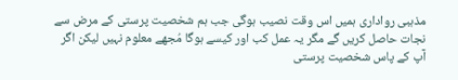مذہبی رواداری ہمیں اس وقت نصیب ہوگی جب ہم شخصیت پرستی کے مرض سے نجات حاصل کریں گے مگر یہ عمل کب اور کیسے ہوگا مُجھے معلوم نہیں لیکن اگر آپ کے پاس شخصیت پرستی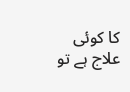کا کوئی علاج ہے تو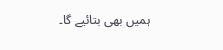ہمیں بھی بتائیے گا۔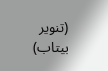(تنویر بیتاب)